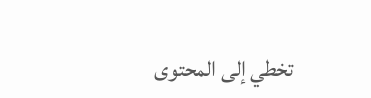تخطي إلى المحتوى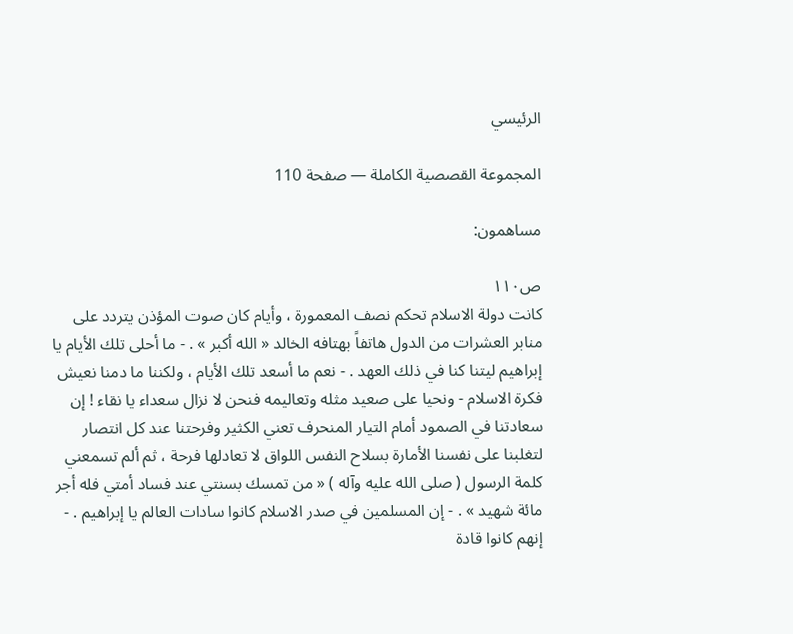الرئيسي

المجموعة القصصية الكاملة — صفحة 110

مساهمون:

ص١١٠
كانت دولة الاسلام تحكم نصف المعمورة ، وأيام كان صوت المؤذن يتردد على منابر العشرات من الدول هاتفاً بهتافه الخالد « الله أكبر » . - ما أحلى تلك الأيام يا إبراهيم ليتنا كنا في ذلك العهد . - نعم ما أسعد تلك الأيام ، ولكننا ما دمنا نعيش فكرة الاسلام - ونحيا على صعيد مثله وتعاليمه فنحن لا نزال سعداء يا نقاء ! إن سعادتنا في الصمود أمام التيار المنحرف تعني الكثير وفرحتنا عند كل انتصار لتغلبنا على نفسنا الأمارة بسلاح النفس اللواق لا تعادلها فرحة ، ثم ألم تسمعني كلمة الرسول ( صلى الله عليه وآله ) « من تمسك بسنتي عند فساد أمتي فله أجر مائة شهيد » . - إن المسلمين في صدر الاسلام كانوا سادات العالم يا إبراهيم . - إنهم كانوا قادة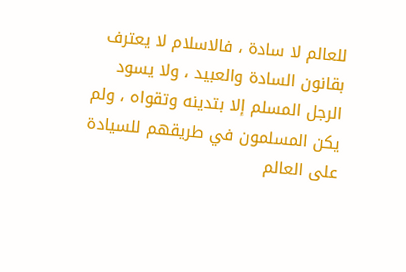للعالم لا سادة ، فالاسلام لا يعترف بقانون السادة والعبيد ، ولا يسود الرجل المسلم إلا بتدينه وتقواه ، ولم يكن المسلمون في طريقهم للسيادة على العالم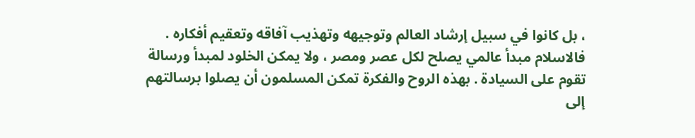، بل كانوا في سبيل إرشاد العالم وتوجيهه وتهذيب آفاقه وتعقيم أفكاره . فالاسلام مبدأ عالمي يصلح لكل عصر ومصر ، ولا يمكن الخلود لمبدأ ورسالة تقوم على السيادة . بهذه الروح والفكرة تمكن المسلمون أن يصلوا برسالتهم إلى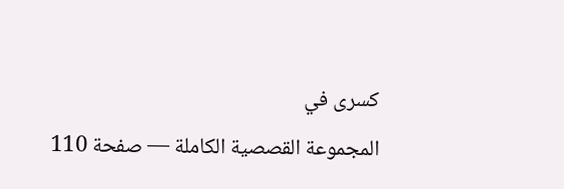كسرى في
المجموعة القصصية الكاملة — صفحة 110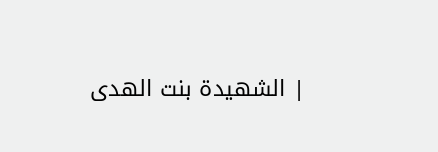| الشهيدة بنت الهدى